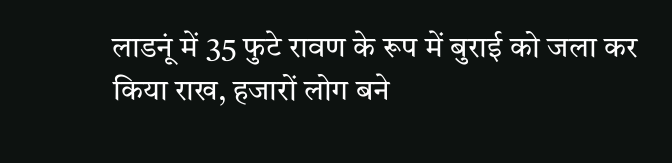लाडनूं में 35 फुटे रावण के रूप में बुराई को जला कर किया राख, हजारों लोग बने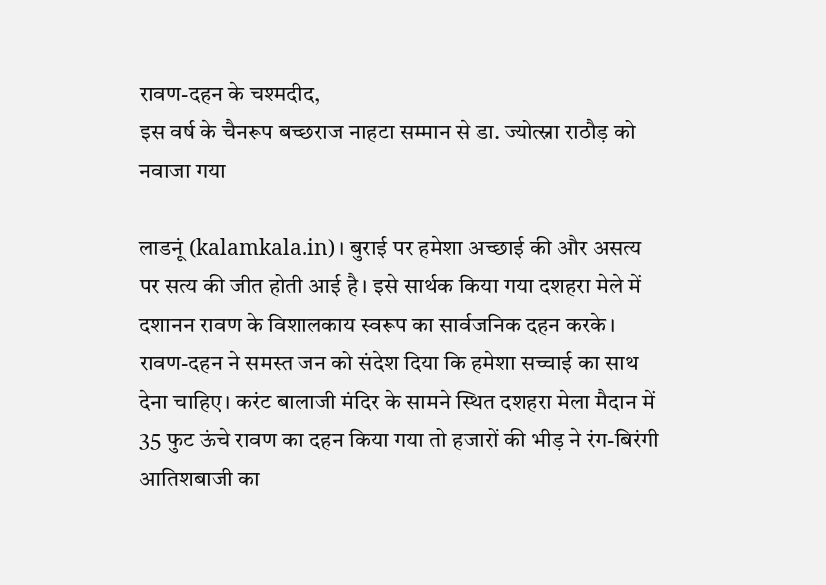रावण-दहन के चश्मदीद,
इस वर्ष के चैनरूप बच्छराज नाहटा सम्मान से डा. ज्योत्स्ना राठौड़ को नवाजा गया

लाडनूं (kalamkala.in)। बुराई पर हमेशा अच्छाई की और असत्य पर सत्य की जीत होती आई है। इसे सार्थक किया गया दशहरा मेले में दशानन रावण के विशालकाय स्वरूप का सार्वजनिक दहन करके। रावण-दहन ने समस्त जन को संदेश दिया कि हमेशा सच्चाई का साथ देना चाहिए। करंट बालाजी मंदिर के सामने स्थित दशहरा मेला मैदान में 35 फुट ऊंचे रावण का दहन किया गया तो हजारों की भीड़ ने रंग-बिरंगी आतिशबाजी का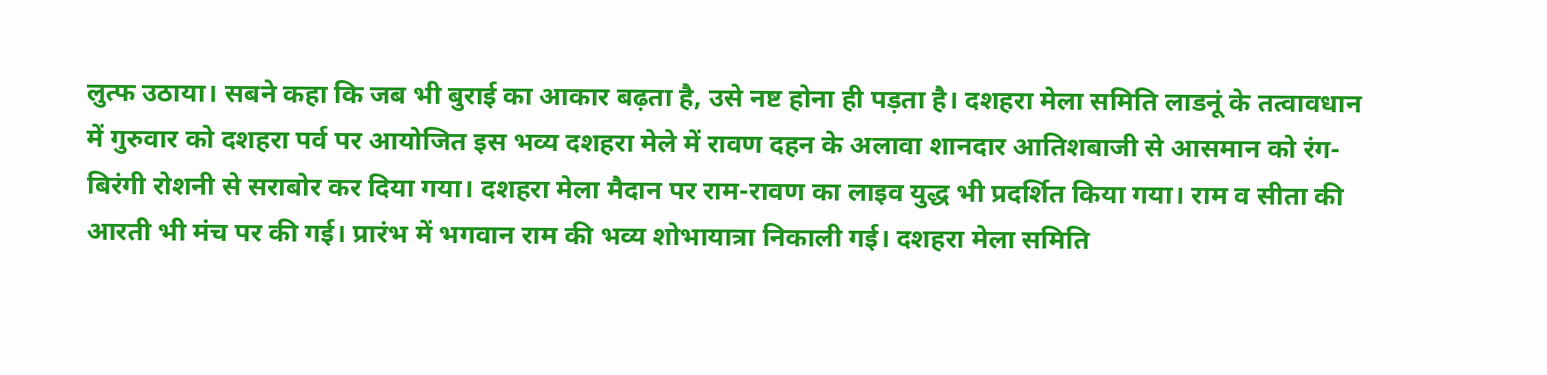लुत्फ उठाया। सबने कहा कि जब भी बुराई का आकार बढ़ता है, उसे नष्ट होना ही पड़ता है। दशहरा मेला समिति लाडनूं के तत्वावधान में गुरुवार को दशहरा पर्व पर आयोजित इस भव्य दशहरा मेले में रावण दहन के अलावा शानदार आतिशबाजी से आसमान को रंग-बिरंगी रोशनी से सराबोर कर दिया गया। दशहरा मेला मैदान पर राम-रावण का लाइव युद्ध भी प्रदर्शित किया गया। राम व सीता की आरती भी मंच पर की गई। प्रारंभ में भगवान राम की भव्य शोभायात्रा निकाली गई। दशहरा मेला समिति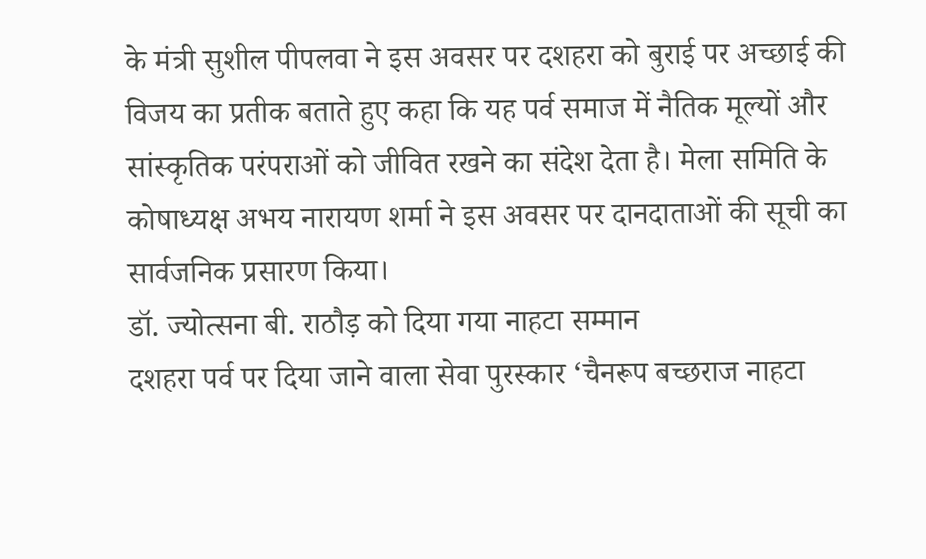के मंत्री सुशील पीपलवा ने इस अवसर पर दशहरा को बुराई पर अच्छाई की विजय का प्रतीक बताते हुए कहा कि यह पर्व समाज में नैतिक मूल्यों और सांस्कृतिक परंपराओं को जीवित रखने का संदेश देता है। मेला समिति के कोषाध्यक्ष अभय नारायण शर्मा ने इस अवसर पर दानदाताओं की सूची का सार्वजनिक प्रसारण किया।
डॉ. ज्योत्सना बी. राठौड़ को दिया गया नाहटा सम्मान
दशहरा पर्व पर दिया जाने वाला सेवा पुरस्कार ‘चैनरूप बच्छराज नाहटा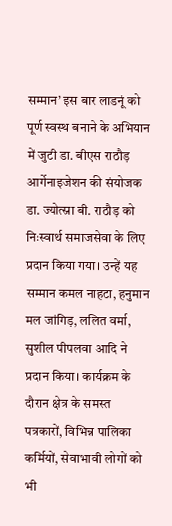सम्मान’ इस बार लाडनूं को पूर्ण स्वस्थ बनाने के अभियान में जुटी डा. बीएस राठौड़ आर्गेनाइजेशन की संयोजक डा. ज्योत्स्ना बी. राठौड़ को निःस्वार्थ समाजसेवा के लिए प्रदान किया गया। उन्हें यह सम्मान कमल नाहटा, हनुमान मल जांगिड़, ललित वर्मा, सुशील पीपलवा आदि ने प्रदान किया। कार्यक्रम के दौरान क्षेत्र के समस्त पत्रकारों, विभिन्न पालिका कर्मियों, सेवाभावी लोगों को भी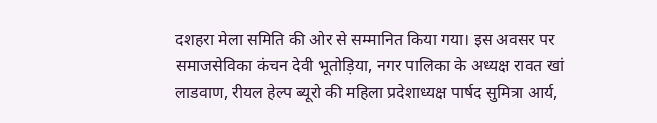दशहरा मेला समिति की ओर से सम्मानित किया गया। इस अवसर पर समाजसेविका कंचन देवी भूतोड़िया, नगर पालिका के अध्यक्ष रावत खां लाडवाण, रीयल हेल्प ब्यूरो की महिला प्रदेशाध्यक्ष पार्षद सुमित्रा आर्य,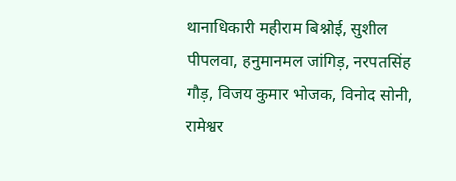थानाधिकारी महीराम बिश्नोई, सुशील पीपलवा, हनुमानमल जांगिड़, नरपतसिंह गौड़, विजय कुमार भोजक, विनोद सोनी, रामेश्वर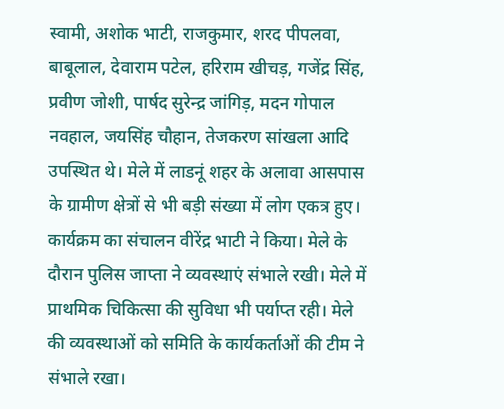स्वामी, अशोक भाटी, राजकुमार, शरद पीपलवा, बाबूलाल, देवाराम पटेल, हरिराम खीचड़, गजेंद्र सिंह, प्रवीण जोशी, पार्षद सुरेन्द्र जांगिड़, मदन गोपाल नवहाल, जयसिंह चौहान, तेजकरण सांखला आदि उपस्थित थे। मेले में लाडनूं शहर के अलावा आसपास के ग्रामीण क्षेत्रों से भी बड़ी संख्या में लोग एकत्र हुए। कार्यक्रम का संचालन वीरेंद्र भाटी ने किया। मेले के दौरान पुलिस जाप्ता ने व्यवस्थाएं संभाले रखी। मेले में प्राथमिक चिकित्सा की सुविधा भी पर्याप्त रही। मेले की व्यवस्थाओं को समिति के कार्यकर्ताओं की टीम ने संभाले रखा।